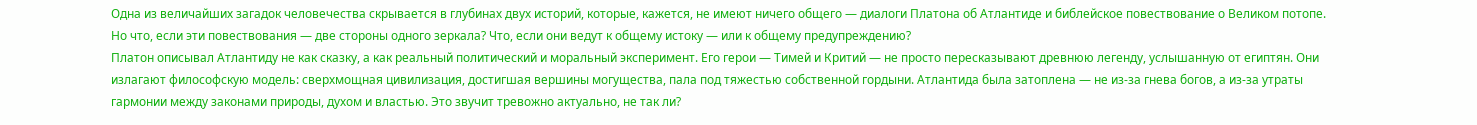Одна из величайших загадок человечества скрывается в глубинах двух историй, которые, кажется, не имеют ничего общего — диалоги Платона об Атлантиде и библейское повествование о Великом потопе. Но что, если эти повествования — две стороны одного зеркала? Что, если они ведут к общему истоку — или к общему предупреждению?
Платон описывал Атлантиду не как сказку, а как реальный политический и моральный эксперимент. Его герои — Тимей и Критий — не просто пересказывают древнюю легенду, услышанную от египтян. Они излагают философскую модель: сверхмощная цивилизация, достигшая вершины могущества, пала под тяжестью собственной гордыни. Атлантида была затоплена — не из-за гнева богов, а из-за утраты гармонии между законами природы, духом и властью. Это звучит тревожно актуально, не так ли?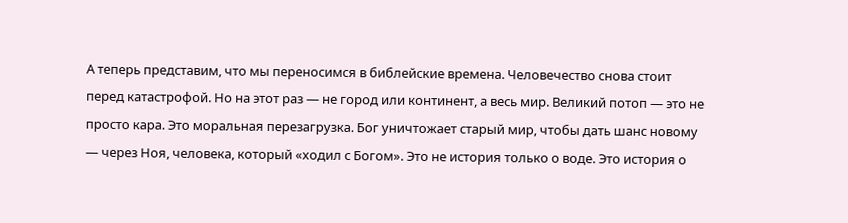А теперь представим, что мы переносимся в библейские времена. Человечество снова стоит перед катастрофой. Но на этот раз — не город или континент, а весь мир. Великий потоп — это не просто кара. Это моральная перезагрузка. Бог уничтожает старый мир, чтобы дать шанс новому — через Ноя, человека, который «ходил с Богом». Это не история только о воде. Это история о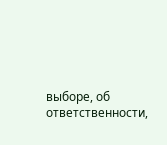выборе, об ответственности,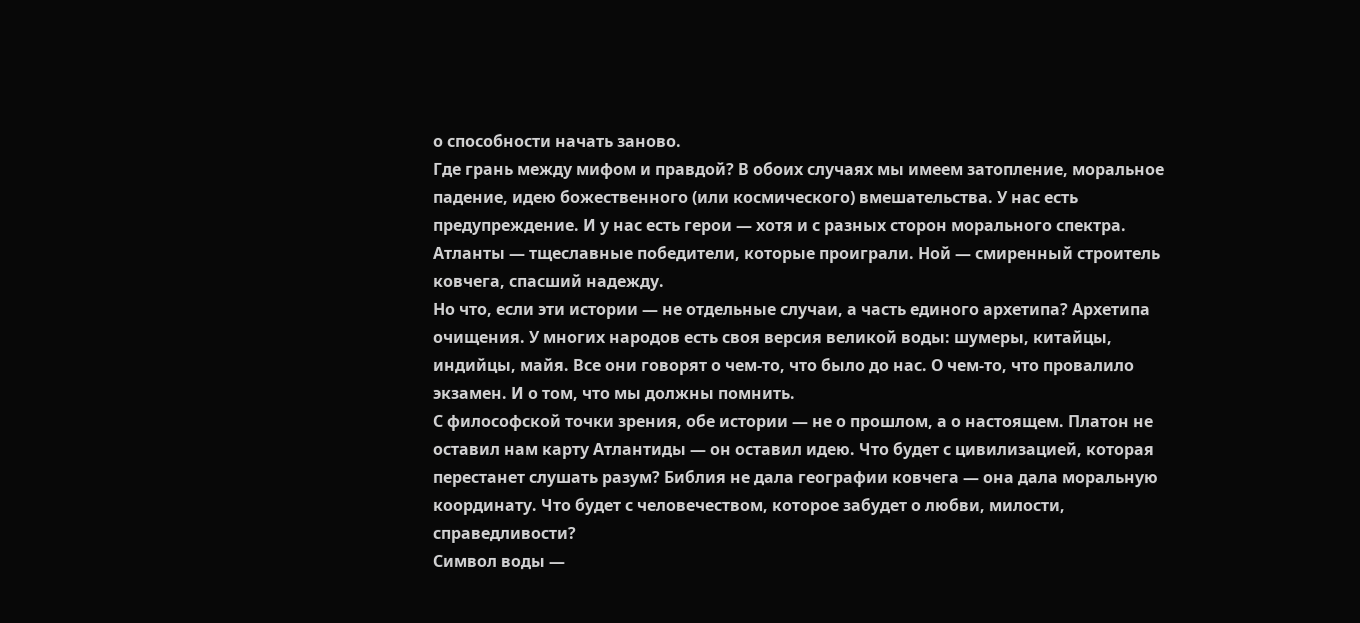о способности начать заново.
Где грань между мифом и правдой? В обоих случаях мы имеем затопление, моральное падение, идею божественного (или космического) вмешательства. У нас есть предупреждение. И у нас есть герои — хотя и с разных сторон морального спектра. Атланты — тщеславные победители, которые проиграли. Ной — смиренный строитель ковчега, спасший надежду.
Но что, если эти истории — не отдельные случаи, а часть единого архетипа? Архетипа очищения. У многих народов есть своя версия великой воды: шумеры, китайцы, индийцы, майя. Все они говорят о чем-то, что было до нас. О чем-то, что провалило экзамен. И о том, что мы должны помнить.
С философской точки зрения, обе истории — не о прошлом, а о настоящем. Платон не оставил нам карту Атлантиды — он оставил идею. Что будет с цивилизацией, которая перестанет слушать разум? Библия не дала географии ковчега — она дала моральную координату. Что будет с человечеством, которое забудет о любви, милости, справедливости?
Символ воды —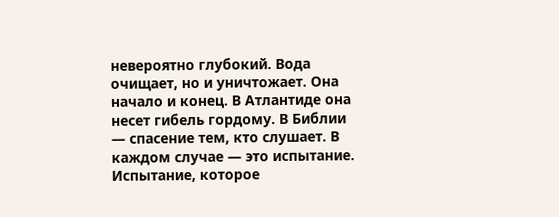невероятно глубокий. Вода очищает, но и уничтожает. Она начало и конец. В Атлантиде она несет гибель гордому. В Библии — спасение тем, кто слушает. В каждом случае — это испытание. Испытание, которое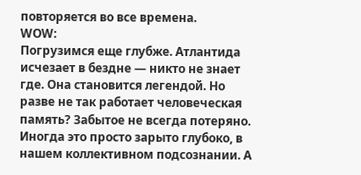повторяется во все времена.
WOW:
Погрузимся еще глубже. Атлантида исчезает в бездне — никто не знает где. Она становится легендой. Но разве не так работает человеческая память? Забытое не всегда потеряно. Иногда это просто зарыто глубоко, в нашем коллективном подсознании. А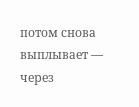потом снова выплывает — через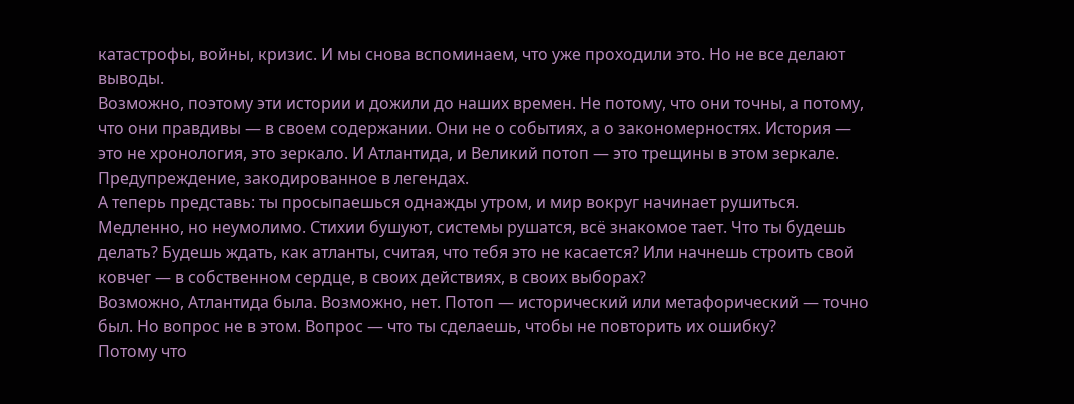катастрофы, войны, кризис. И мы снова вспоминаем, что уже проходили это. Но не все делают выводы.
Возможно, поэтому эти истории и дожили до наших времен. Не потому, что они точны, а потому, что они правдивы — в своем содержании. Они не о событиях, а о закономерностях. История — это не хронология, это зеркало. И Атлантида, и Великий потоп — это трещины в этом зеркале. Предупреждение, закодированное в легендах.
А теперь представь: ты просыпаешься однажды утром, и мир вокруг начинает рушиться. Медленно, но неумолимо. Стихии бушуют, системы рушатся, всё знакомое тает. Что ты будешь делать? Будешь ждать, как атланты, считая, что тебя это не касается? Или начнешь строить свой ковчег — в собственном сердце, в своих действиях, в своих выборах?
Возможно, Атлантида была. Возможно, нет. Потоп — исторический или метафорический — точно был. Но вопрос не в этом. Вопрос — что ты сделаешь, чтобы не повторить их ошибку?
Потому что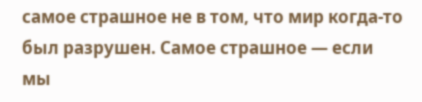самое страшное не в том, что мир когда-то был разрушен. Самое страшное — если мы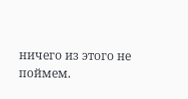ничего из этого не поймем.